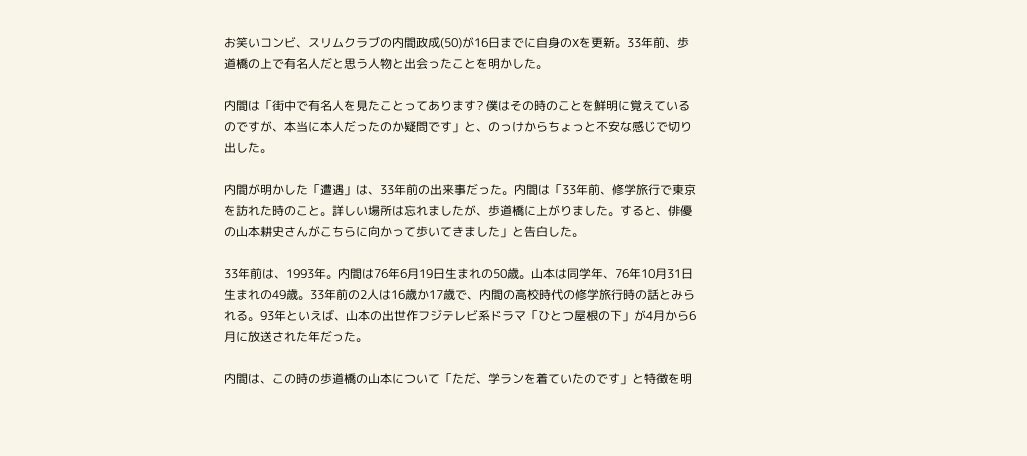お笑いコンビ、スリムクラブの内間政成(50)が16日までに自身のXを更新。33年前、歩道橋の上で有名人だと思う人物と出会ったことを明かした。

内間は「街中で有名人を見たことってあります? 僕はその時のことを鮮明に覚えているのですが、本当に本人だったのか疑問です」と、のっけからちょっと不安な感じで切り出した。

内間が明かした「遭遇」は、33年前の出来事だった。内間は「33年前、修学旅行で東京を訪れた時のこと。詳しい場所は忘れましたが、歩道橋に上がりました。すると、俳優の山本耕史さんがこちらに向かって歩いてきました」と告白した。

33年前は、1993年。内間は76年6月19日生まれの50歳。山本は同学年、76年10月31日生まれの49歳。33年前の2人は16歳か17歳で、内間の高校時代の修学旅行時の話とみられる。93年といえば、山本の出世作フジテレビ系ドラマ「ひとつ屋根の下」が4月から6月に放送された年だった。

内間は、この時の歩道橋の山本について「ただ、学ランを着ていたのです」と特徴を明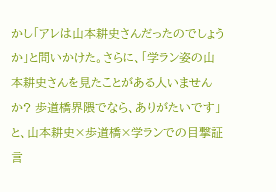かし「アレは山本耕史さんだったのでしょうか」と問いかけた。さらに、「学ラン姿の山本耕史さんを見たことがある人いませんか? 歩道橋界隈でなら、ありがたいです」と、山本耕史×歩道橋×学ランでの目撃証言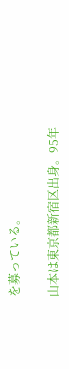を募っている。

山本は東京都新宿区出身。95年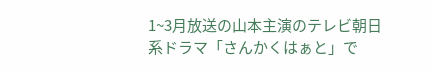1~3月放送の山本主演のテレビ朝日系ドラマ「さんかくはぁと」で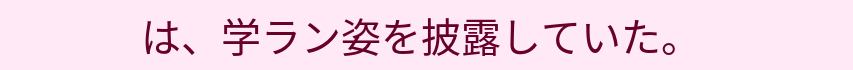は、学ラン姿を披露していた。